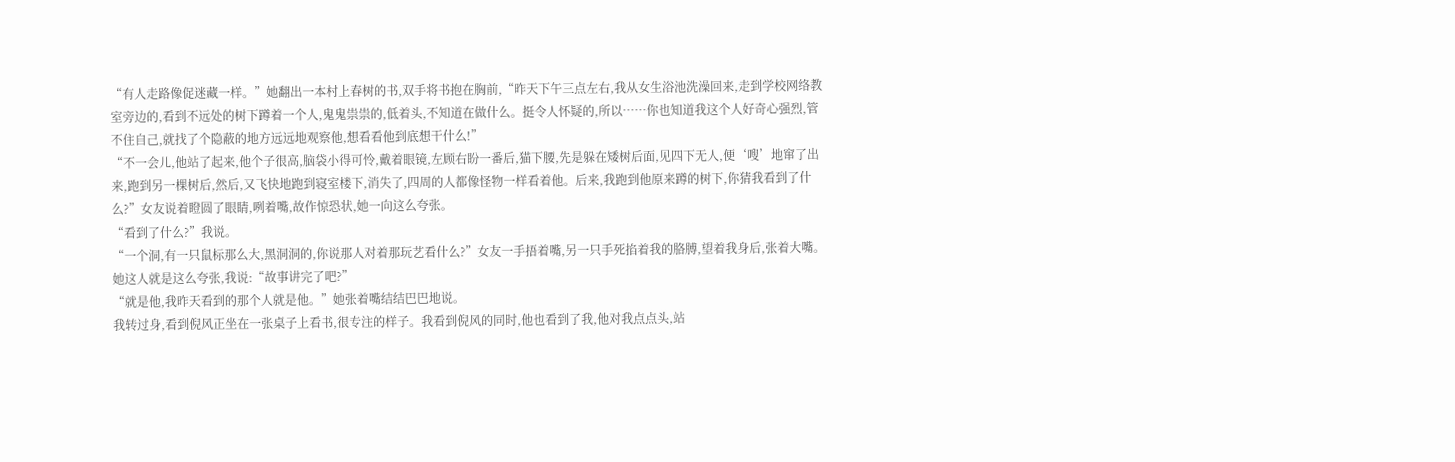“有人走路像促迷藏一样。”她翻出一本村上春树的书,双手将书抱在胸前,“昨天下午三点左右,我从女生浴池洗澡回来,走到学校网络教室旁边的,看到不远处的树下蹲着一个人,鬼鬼祟祟的,低着头,不知道在做什么。挺令人怀疑的,所以……你也知道我这个人好奇心强烈,管不住自己,就找了个隐蔽的地方远远地观察他,想看看他到底想干什么!”
“不一会儿,他站了起来,他个子很高,脑袋小得可怜,戴着眼镜,左顾右盼一番后,猫下腰,先是躲在矮树后面,见四下无人,便‘嗖’地窜了出来,跑到另一棵树后,然后,又飞快地跑到寝室楼下,消失了,四周的人都像怪物一样看着他。后来,我跑到他原来蹲的树下,你猜我看到了什么?”女友说着瞪圆了眼睛,咧着嘴,故作惊恐状,她一向这么夸张。
“看到了什么?”我说。
“一个洞,有一只鼠标那么大,黑洞洞的,你说那人对着那玩艺看什么?”女友一手捂着嘴,另一只手死掐着我的胳膊,望着我身后,张着大嘴。
她这人就是这么夸张,我说:“故事讲完了吧?”
“就是他,我昨天看到的那个人就是他。”她张着嘴结结巴巴地说。
我转过身,看到倪风正坐在一张桌子上看书,很专注的样子。我看到倪风的同时,他也看到了我,他对我点点头,站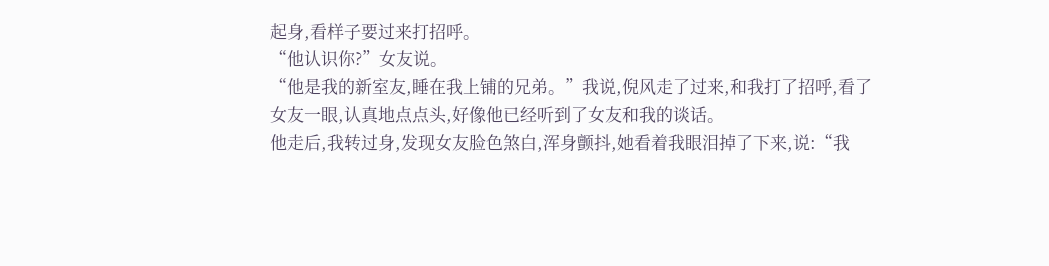起身,看样子要过来打招呼。
“他认识你?”女友说。
“他是我的新室友,睡在我上铺的兄弟。”我说,倪风走了过来,和我打了招呼,看了女友一眼,认真地点点头,好像他已经听到了女友和我的谈话。
他走后,我转过身,发现女友脸色煞白,浑身颤抖,她看着我眼泪掉了下来,说:“我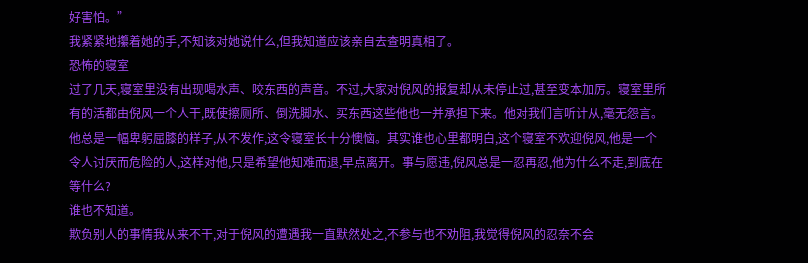好害怕。”
我紧紧地攥着她的手,不知该对她说什么,但我知道应该亲自去查明真相了。
恐怖的寝室
过了几天,寝室里没有出现喝水声、咬东西的声音。不过,大家对倪风的报复却从未停止过,甚至变本加厉。寝室里所有的活都由倪风一个人干,既使擦厕所、倒洗脚水、买东西这些他也一并承担下来。他对我们言听计从,毫无怨言。他总是一幅卑躬屈膝的样子,从不发作,这令寝室长十分懊恼。其实谁也心里都明白,这个寝室不欢迎倪风,他是一个令人讨厌而危险的人,这样对他,只是希望他知难而退,早点离开。事与愿违,倪风总是一忍再忍,他为什么不走,到底在等什么?
谁也不知道。
欺负别人的事情我从来不干,对于倪风的遭遇我一直默然处之,不参与也不劝阻,我觉得倪风的忍奈不会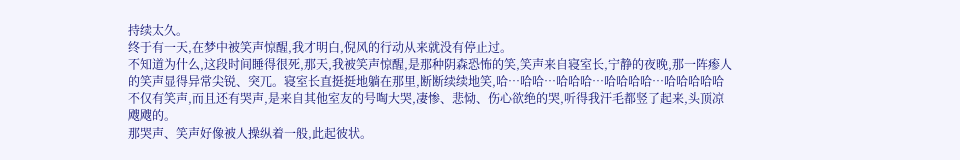持续太久。
终于有一天,在梦中被笑声惊醒,我才明白,倪风的行动从来就没有停止过。
不知道为什么,这段时间睡得很死,那天,我被笑声惊醒,是那种阴森恐怖的笑,笑声来自寝室长,宁静的夜晚,那一阵瘆人的笑声显得异常尖锐、突兀。寝室长直挺挺地躺在那里,断断续续地笑,哈…哈哈…哈哈哈…哈哈哈哈…哈哈哈哈哈
不仅有笑声,而且还有哭声,是来自其他室友的号啕大哭,凄惨、悲恸、伤心欲绝的哭,听得我汗毛都竖了起来,头顶凉飕飕的。
那哭声、笑声好像被人操纵着一般,此起彼状。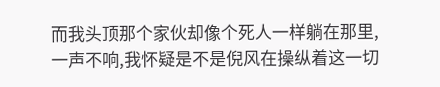而我头顶那个家伙却像个死人一样躺在那里,一声不响,我怀疑是不是倪风在操纵着这一切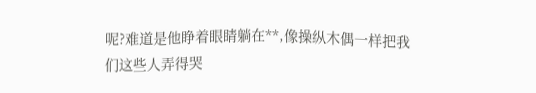呢?难道是他睁着眼睛躺在**,像操纵木偶一样把我们这些人弄得哭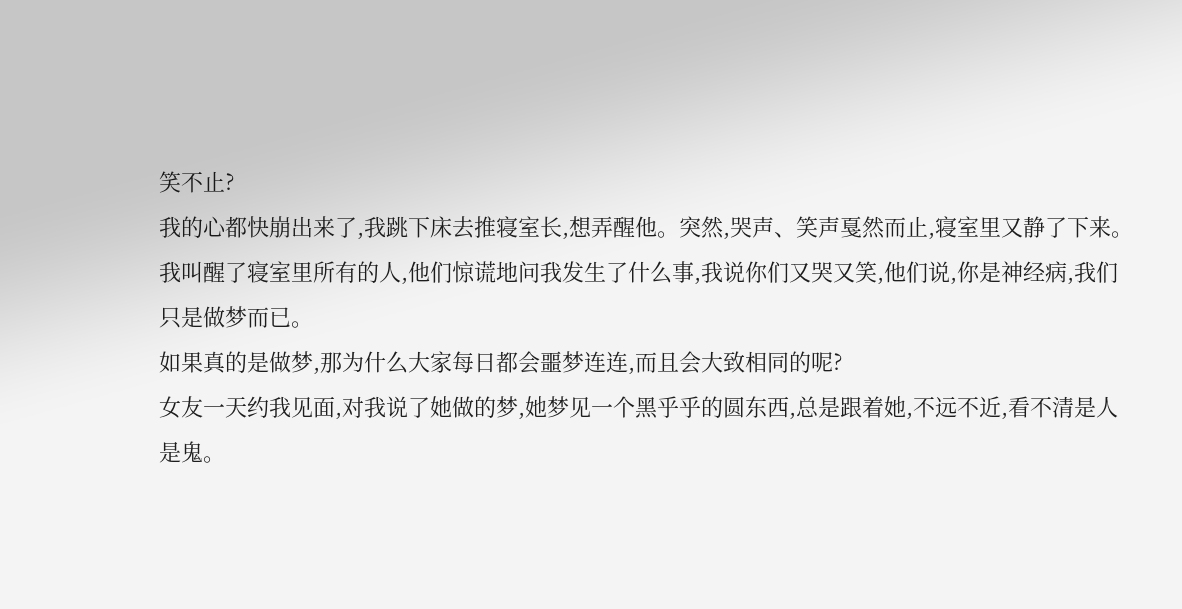笑不止?
我的心都快崩出来了,我跳下床去推寝室长,想弄醒他。突然,哭声、笑声戛然而止,寝室里又静了下来。
我叫醒了寝室里所有的人,他们惊谎地问我发生了什么事,我说你们又哭又笑,他们说,你是神经病,我们只是做梦而已。
如果真的是做梦,那为什么大家每日都会噩梦连连,而且会大致相同的呢?
女友一天约我见面,对我说了她做的梦,她梦见一个黑乎乎的圆东西,总是跟着她,不远不近,看不清是人是鬼。